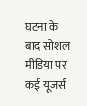घटना के बाद सोशल मीडिया पर कई यूजर्स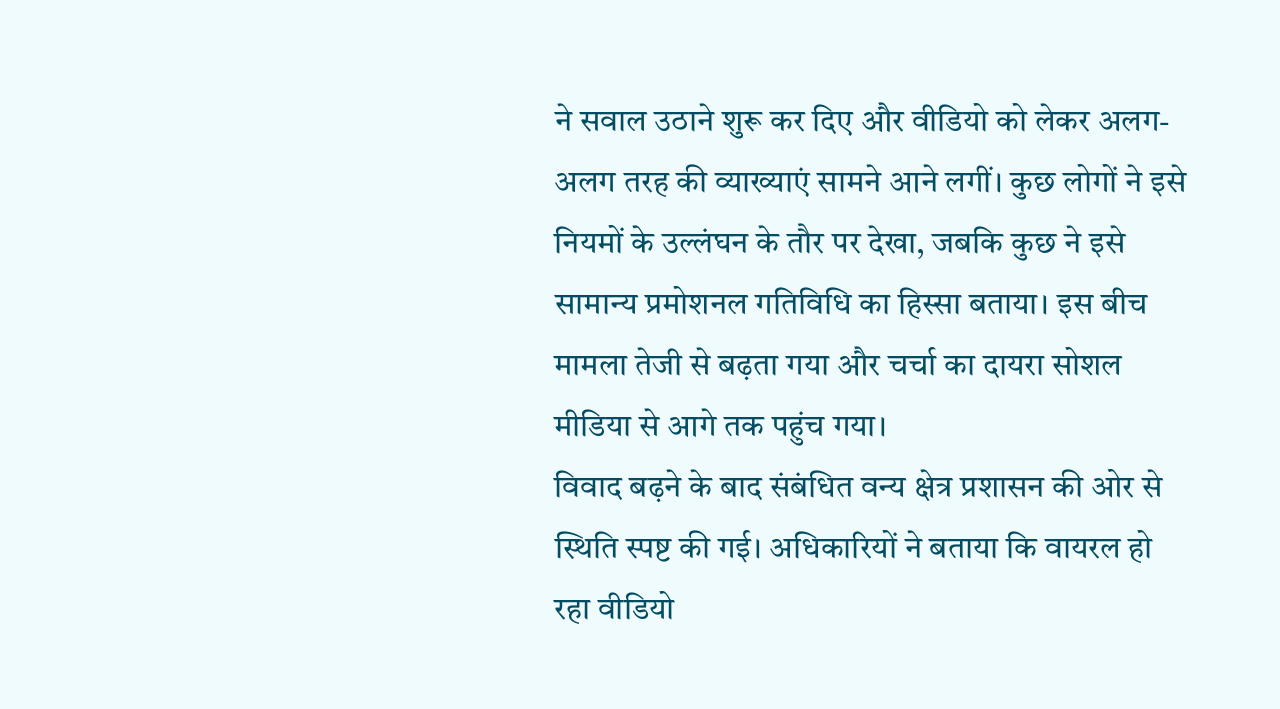ने सवाल उठाने शुरू कर दिए और वीडियो को लेकर अलग-अलग तरह की व्याख्याएं सामने आने लगीं। कुछ लोगों ने इसे नियमों के उल्लंघन के तौर पर देखा, जबकि कुछ ने इसे सामान्य प्रमोशनल गतिविधि का हिस्सा बताया। इस बीच मामला तेजी से बढ़ता गया और चर्चा का दायरा सोशल मीडिया से आगे तक पहुंच गया।
विवाद बढ़ने के बाद संबंधित वन्य क्षेत्र प्रशासन की ओर से स्थिति स्पष्ट की गई। अधिकारियों ने बताया कि वायरल हो रहा वीडियो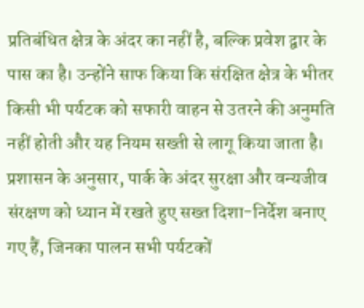प्रतिबंधित क्षेत्र के अंदर का नहीं है, बल्कि प्रवेश द्वार के पास का है। उन्होंने साफ किया कि संरक्षित क्षेत्र के भीतर किसी भी पर्यटक को सफारी वाहन से उतरने की अनुमति नहीं होती और यह नियम सख्ती से लागू किया जाता है।
प्रशासन के अनुसार, पार्क के अंदर सुरक्षा और वन्यजीव संरक्षण को ध्यान में रखते हुए सख्त दिशा-निर्देश बनाए गए हैं, जिनका पालन सभी पर्यटकों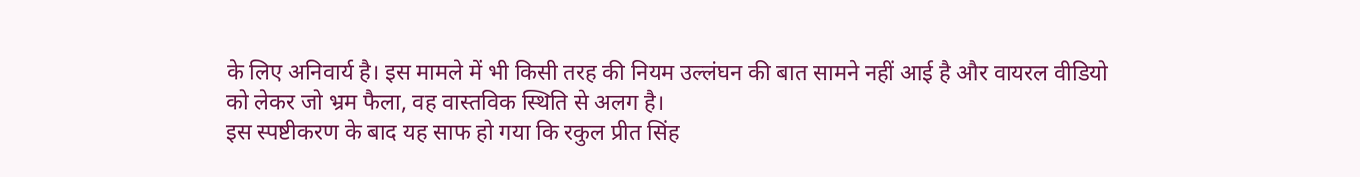के लिए अनिवार्य है। इस मामले में भी किसी तरह की नियम उल्लंघन की बात सामने नहीं आई है और वायरल वीडियो को लेकर जो भ्रम फैला, वह वास्तविक स्थिति से अलग है।
इस स्पष्टीकरण के बाद यह साफ हो गया कि रकुल प्रीत सिंह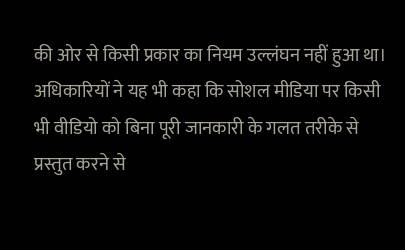की ओर से किसी प्रकार का नियम उल्लंघन नहीं हुआ था। अधिकारियों ने यह भी कहा कि सोशल मीडिया पर किसी भी वीडियो को बिना पूरी जानकारी के गलत तरीके से प्रस्तुत करने से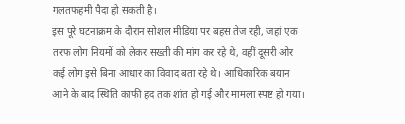गलतफहमी पैदा हो सकती है।
इस पूरे घटनाक्रम के दौरान सोशल मीडिया पर बहस तेज रही, जहां एक तरफ लोग नियमों को लेकर सख्ती की मांग कर रहे थे, वहीं दूसरी ओर कई लोग इसे बिना आधार का विवाद बता रहे थे। आधिकारिक बयान आने के बाद स्थिति काफी हद तक शांत हो गई और मामला स्पष्ट हो गया।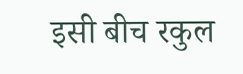इसी बीच रकुल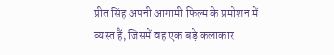प्रीत सिंह अपनी आगामी फिल्म के प्रमोशन में व्यस्त हैं, जिसमें वह एक बड़े कलाकार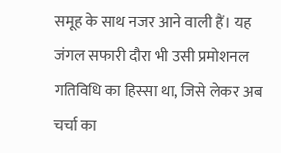समूह के साथ नजर आने वाली हैं। यह जंगल सफारी दौरा भी उसी प्रमोशनल गतिविधि का हिस्सा था, जिसे लेकर अब चर्चा का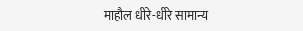माहौल धीरे-धीरे सामान्य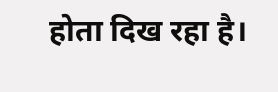होता दिख रहा है।